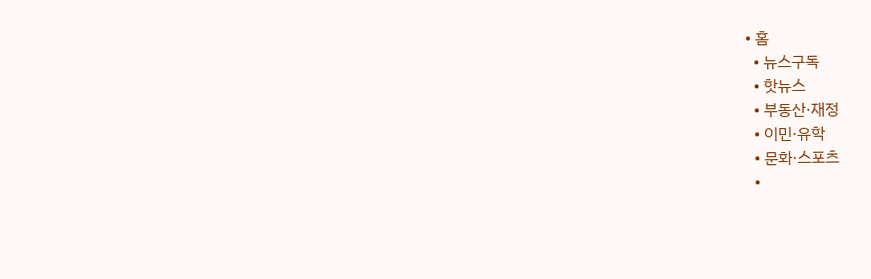• 홈
  • 뉴스구독
  • 핫뉴스
  • 부동산·재정
  • 이민·유학
  • 문화·스포츠
  •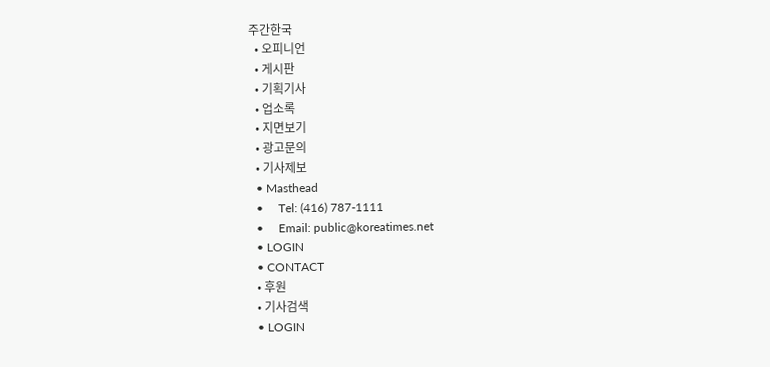주간한국
  • 오피니언
  • 게시판
  • 기획기사
  • 업소록
  • 지면보기
  • 광고문의
  • 기사제보
  • Masthead
  •     Tel: (416) 787-1111
  •     Email: public@koreatimes.net
  • LOGIN
  • CONTACT
  • 후원
  • 기사검색
  • LOGIN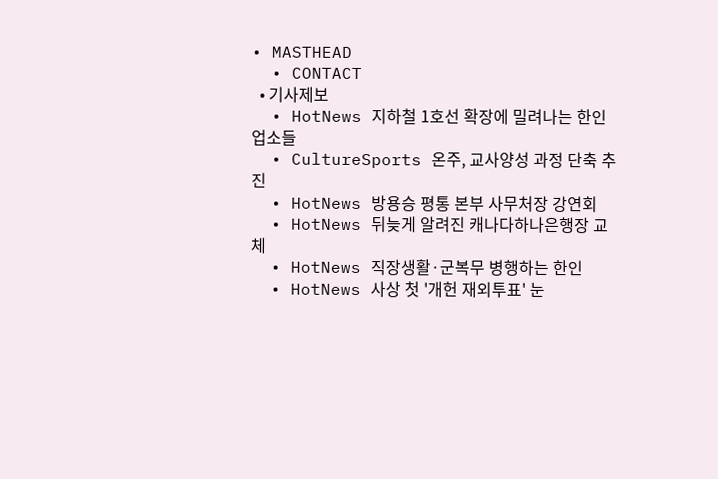• MASTHEAD
  • CONTACT
  • 기사제보
  • HotNews 지하철 1호선 확장에 밀려나는 한인 업소들
  • CultureSports 온주, 교사양성 과정 단축 추진
  • HotNews 방용승 평통 본부 사무처장 강연회
  • HotNews 뒤늦게 알려진 캐나다하나은행장 교체
  • HotNews 직장생활·군복무 병행하는 한인
  • HotNews 사상 첫 '개헌 재외투표' 눈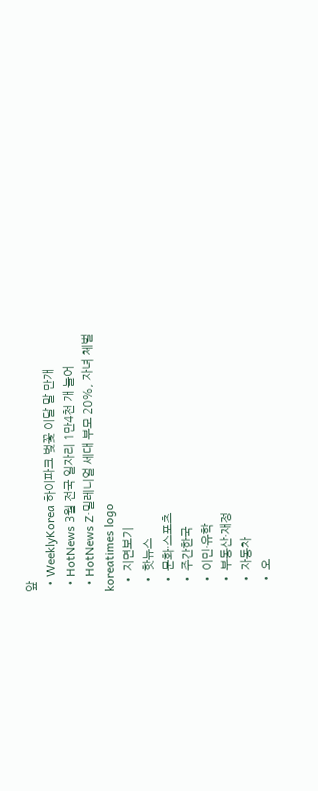앞
  • WeeklyKorea 하이파크 벚꽃 이달 말 만개
  • HotNews 3월 전국 일자리 1만4천 개 늘어
  • HotNews Z·밀레니얼 세대 부모 20%, 자녀 체벌
koreatimes logo
  • 지면보기
  • 핫뉴스
  • 문화·스포츠
  • 주간한국
  • 이민·유학
  • 부동산·재정
  • 자동차
  • 오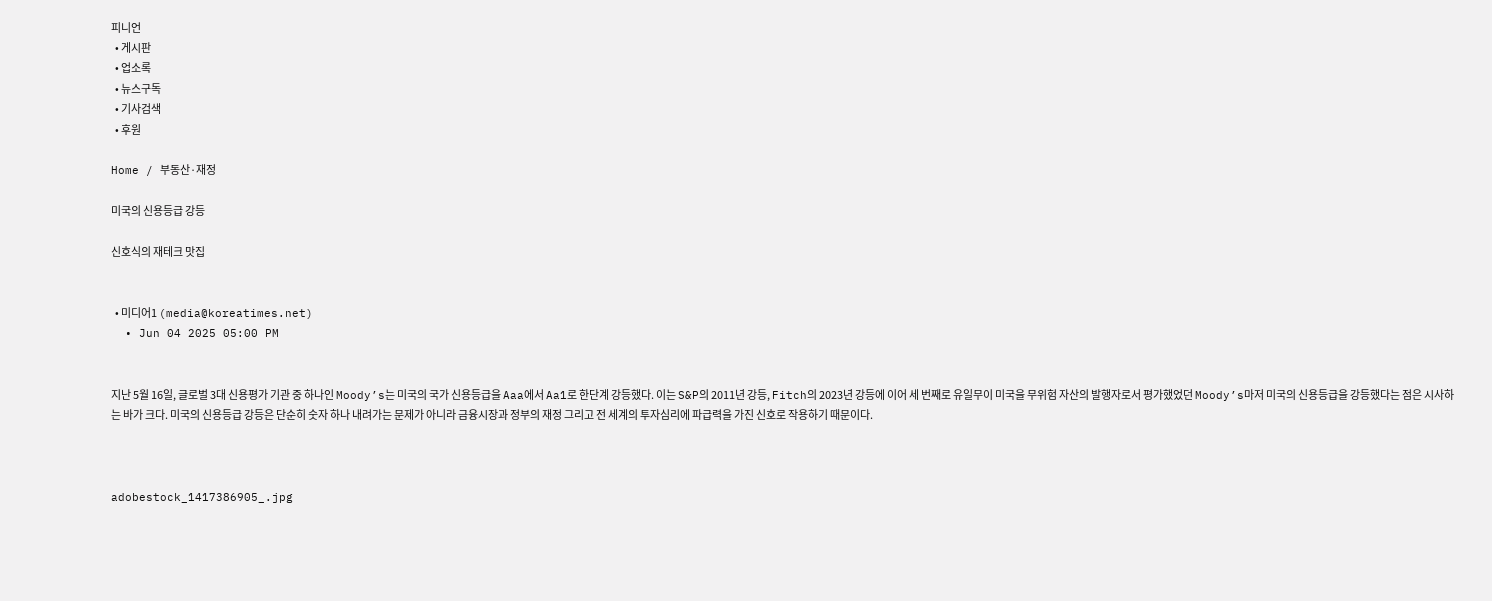피니언
  • 게시판
  • 업소록
  • 뉴스구독
  • 기사검색
  • 후원

Home / 부동산·재정

미국의 신용등급 강등

신호식의 재테크 맛집


  • 미디어1 (media@koreatimes.net)
  • Jun 04 2025 05:00 PM


지난 5월 16일, 글로벌 3대 신용평가 기관 중 하나인 Moody’s는 미국의 국가 신용등급을 Aaa에서 Aa1로 한단계 강등했다. 이는 S&P의 2011년 강등, Fitch의 2023년 강등에 이어 세 번째로 유일무이 미국을 무위험 자산의 발행자로서 평가했었던 Moody’s마저 미국의 신용등급을 강등했다는 점은 시사하는 바가 크다. 미국의 신용등급 강등은 단순히 숫자 하나 내려가는 문제가 아니라 금융시장과 정부의 재정 그리고 전 세계의 투자심리에 파급력을 가진 신호로 작용하기 때문이다.



adobestock_1417386905_.jpg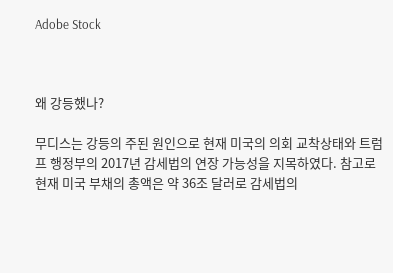Adobe Stock



왜 강등했나?

무디스는 강등의 주된 원인으로 현재 미국의 의회 교착상태와 트럼프 행정부의 2017년 감세법의 연장 가능성을 지목하였다. 참고로 현재 미국 부채의 총액은 약 36조 달러로 감세법의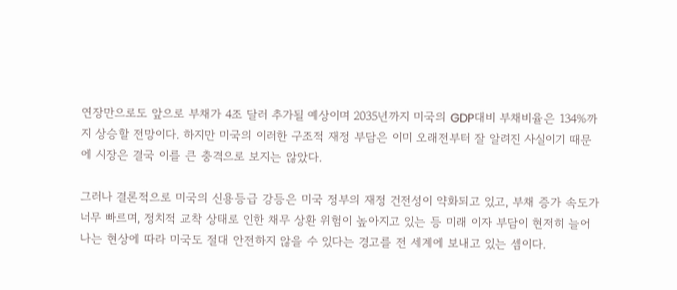연장만으로도 앞으로 부채가 4조 달러 추가될 예상이며 2035년까지 미국의 GDP대비 부채비율은 134%까지 상승할 전망이다. 하지만 미국의 이러한 구조적 재정 부담은 이미 오래전부터 잘 알려진 사실이기 때문에 시장은 결국 이를 큰 충격으로 보지는 않았다.

그러나 결론적으로 미국의 신용등급 강등은 미국 정부의 재정 건전성이 약화되고 있고, 부채 증가 속도가 너무 빠르며, 정치적 교착 상태로 인한 채무 상환 위험이 높아지고 있는 등 미래 이자 부담이 현저히 늘어나는 현상에 따라 미국도 절대 안전하지 않을 수 있다는 경고를 전 세계에 보내고 있는 셈이다.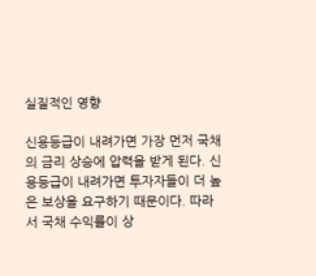실질적인 영향

신용등급이 내려가면 가장 먼저 국채의 금리 상승에 압력을 받게 된다. 신용등급이 내려가면 투자자들이 더 높은 보상을 요구하기 때문이다. 따라서 국채 수익률이 상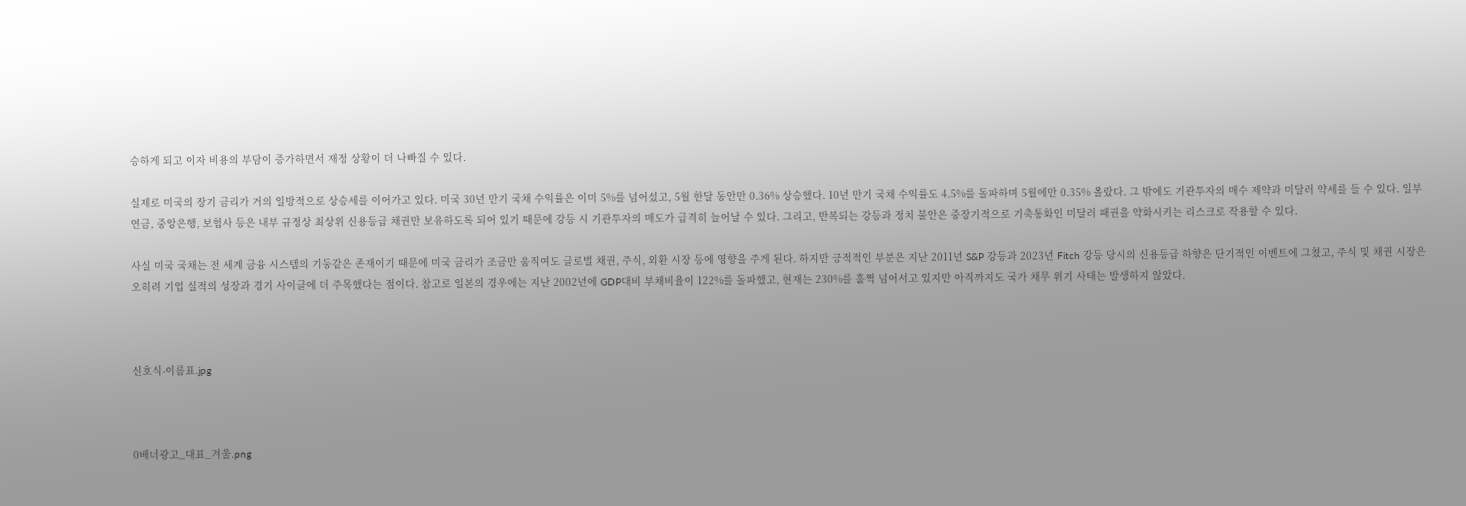승하게 되고 이자 비용의 부담이 증가하면서 재정 상황이 더 나빠질 수 있다.

실제로 미국의 장기 금리가 거의 일방적으로 상승세를 이어가고 있다. 미국 30년 만기 국채 수익률은 이미 5%를 넘어섰고, 5월 한달 동안만 0.36% 상승했다. 10년 만기 국채 수익률도 4.5%를 돌파하며 5월에만 0.35% 올랐다. 그 밖에도 기관투자의 매수 제약과 미달러 약세를 들 수 있다. 일부 연금, 중앙은행, 보험사 등은 내부 규정상 최상위 신용등급 채권만 보유하도록 되어 있기 때문에 강등 시 기관투자의 매도가 급격히 늘어날 수 있다. 그리고, 반복되는 강등과 정치 불안은 중장기적으로 기축통화인 미달러 패권을 약화시키는 리스크로 작용할 수 있다.

사실 미국 국채는 전 세계 금융 시스템의 기둥같은 존재이기 때문에 미국 금리가 조금만 움직여도 글로벌 채권, 주식, 외환 시장 등에 영향을 주게 된다. 하지만 긍적적인 부분은 지난 2011년 S&P 강등과 2023년 Fitch 강등 당시의 신용등급 하향은 단기적인 이벤트에 그쳤고, 주식 및 채권 시장은 오히려 기업 실적의 성장과 경기 사이클에 더 주목했다는 점이다. 참고로 일본의 경우에는 지난 2002년에 GDP대비 부채비율이 122%를 돌파했고, 현재는 230%를 훌쩍 넘어서고 있지만 아직까지도 국가 채무 위기 사태는 발생하지 않았다.



신호식-이름표.jpg



0배너광고_대표_겨울.png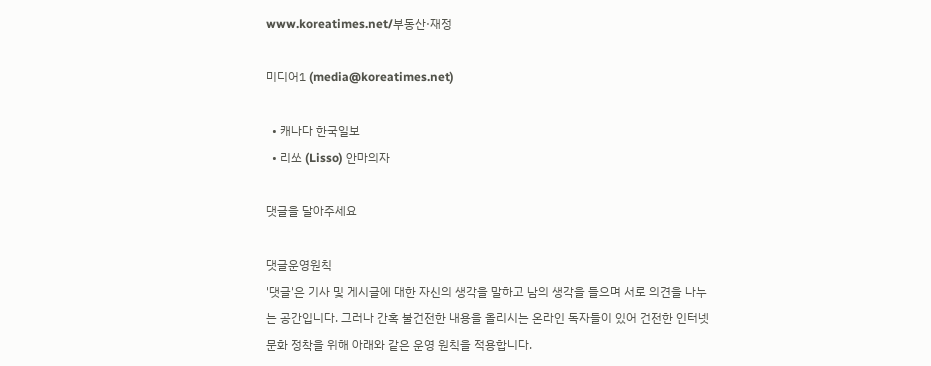www.koreatimes.net/부동산·재정

미디어1 (media@koreatimes.net)

  • 캐나다 한국일보
  • 리쏘 (Lisso) 안마의자

댓글을 달아주세요

댓글운영원칙
'댓글'은 기사 및 게시글에 대한 자신의 생각을 말하고 남의 생각을 들으며 서로 의견을 나누는 공간입니다. 그러나 간혹 불건전한 내용을 올리시는 온라인 독자들이 있어 건전한 인터넷 문화 정착을 위해 아래와 같은 운영 원칙을 적용합니다.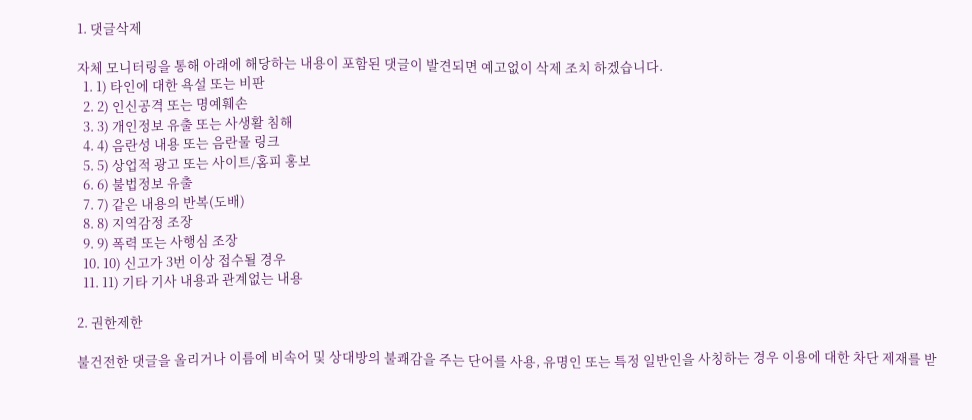1. 댓글삭제

자체 모니터링을 통해 아래에 해당하는 내용이 포함된 댓글이 발견되면 예고없이 삭제 조치 하겠습니다.
  1. 1) 타인에 대한 욕설 또는 비판
  2. 2) 인신공격 또는 명예훼손
  3. 3) 개인정보 유출 또는 사생활 침해
  4. 4) 음란성 내용 또는 음란물 링크
  5. 5) 상업적 광고 또는 사이트/홈피 홍보
  6. 6) 불법정보 유출
  7. 7) 같은 내용의 반복(도배)
  8. 8) 지역감정 조장
  9. 9) 폭력 또는 사행심 조장
  10. 10) 신고가 3번 이상 접수될 경우
  11. 11) 기타 기사 내용과 관계없는 내용

2. 권한제한

불건전한 댓글을 올리거나 이름에 비속어 및 상대방의 불쾌감을 주는 단어를 사용, 유명인 또는 특정 일반인을 사칭하는 경우 이용에 대한 차단 제재를 받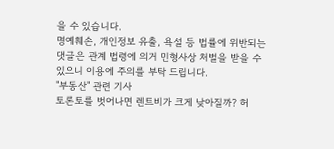을 수 있습니다.
명예훼손, 개인정보 유출, 욕설 등 법률에 위반되는 댓글은 관계 법령에 의거 민형사상 처벌을 받을 수 있으니 이용에 주의를 부탁 드립니다.
"부동산" 관련 기사
토론토를 벗어나면 렌트비가 크게 낮아질까? 허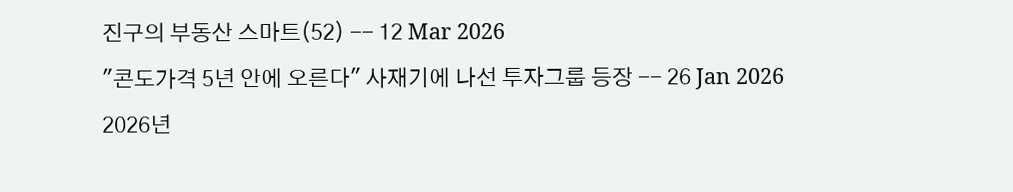진구의 부동산 스마트(52) -- 12 Mar 2026
"콘도가격 5년 안에 오른다" 사재기에 나선 투자그룹 등장 -- 26 Jan 2026
2026년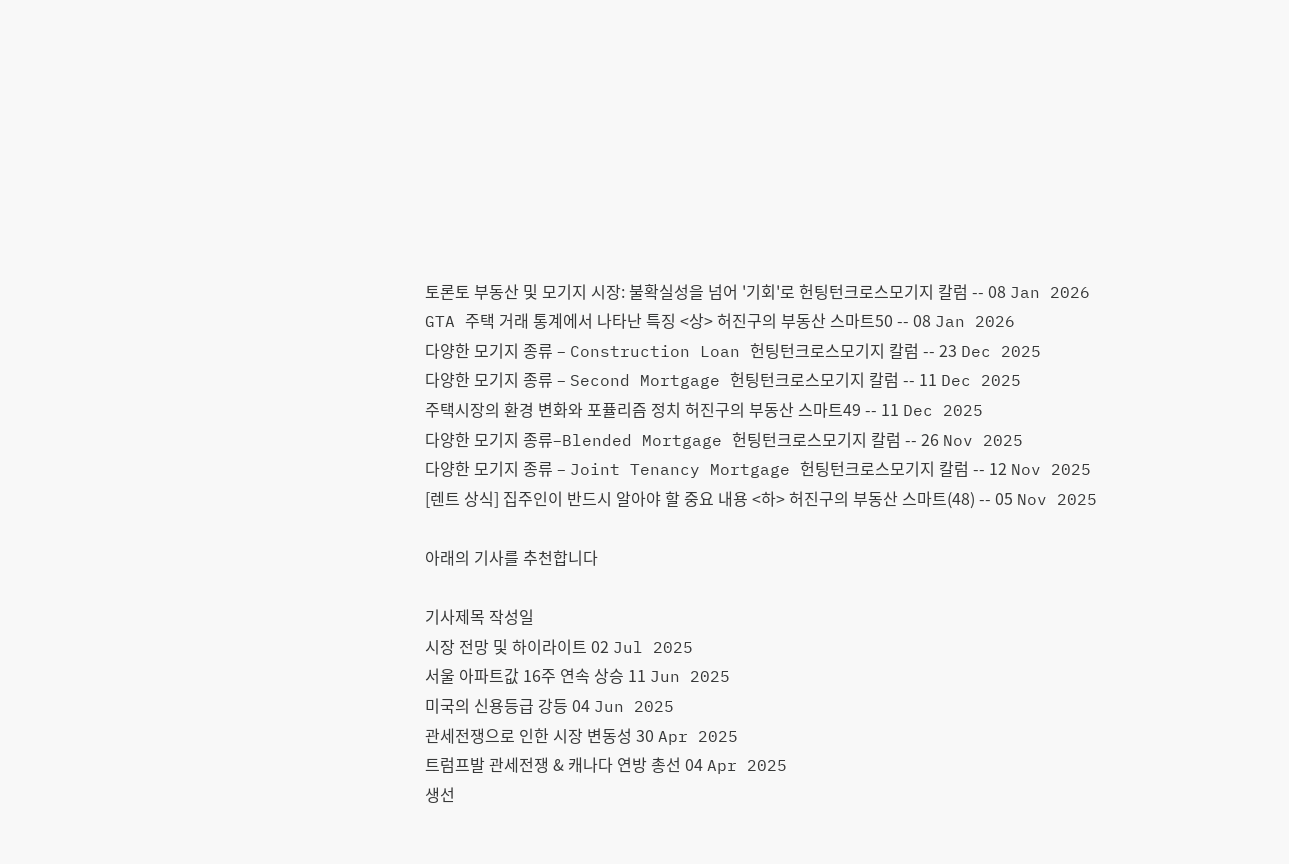토론토 부동산 및 모기지 시장: 불확실성을 넘어 '기회'로 헌팅턴크로스모기지 칼럼 -- 08 Jan 2026
GTA 주택 거래 통계에서 나타난 특징 <상> 허진구의 부동산 스마트50 -- 08 Jan 2026
다양한 모기지 종류 – Construction Loan 헌팅턴크로스모기지 칼럼 -- 23 Dec 2025
다양한 모기지 종류 – Second Mortgage 헌팅턴크로스모기지 칼럼 -- 11 Dec 2025
주택시장의 환경 변화와 포퓰리즘 정치 허진구의 부동산 스마트49 -- 11 Dec 2025
다양한 모기지 종류–Blended Mortgage 헌팅턴크로스모기지 칼럼 -- 26 Nov 2025
다양한 모기지 종류 – Joint Tenancy Mortgage 헌팅턴크로스모기지 칼럼 -- 12 Nov 2025
[렌트 상식] 집주인이 반드시 알아야 할 중요 내용 <하> 허진구의 부동산 스마트(48) -- 05 Nov 2025

아래의 기사를 추천합니다

기사제목 작성일
시장 전망 및 하이라이트 02 Jul 2025
서울 아파트값 16주 연속 상승 11 Jun 2025
미국의 신용등급 강등 04 Jun 2025
관세전쟁으로 인한 시장 변동성 30 Apr 2025
트럼프발 관세전쟁 & 캐나다 연방 총선 04 Apr 2025
생선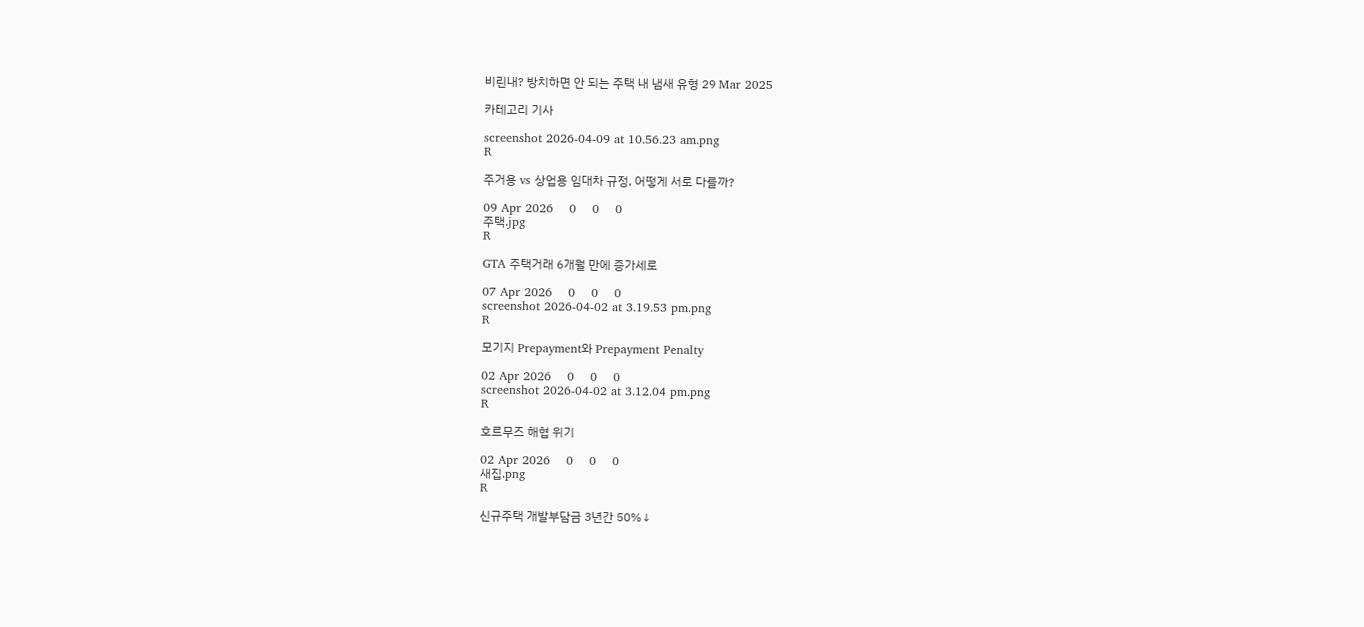비린내? 방치하면 안 되는 주택 내 냄새 유형 29 Mar 2025

카테고리 기사

screenshot 2026-04-09 at 10.56.23 am.png
R

주거용 vs 상업용 임대차 규정, 어떻게 서로 다를까?

09 Apr 2026    0    0    0
주택.jpg
R

GTA 주택거래 6개월 만에 증가세로

07 Apr 2026    0    0    0
screenshot 2026-04-02 at 3.19.53 pm.png
R

모기지 Prepayment와 Prepayment Penalty

02 Apr 2026    0    0    0
screenshot 2026-04-02 at 3.12.04 pm.png
R

호르무즈 해협 위기

02 Apr 2026    0    0    0
새집.png
R

신규주택 개발부담금 3년간 50%↓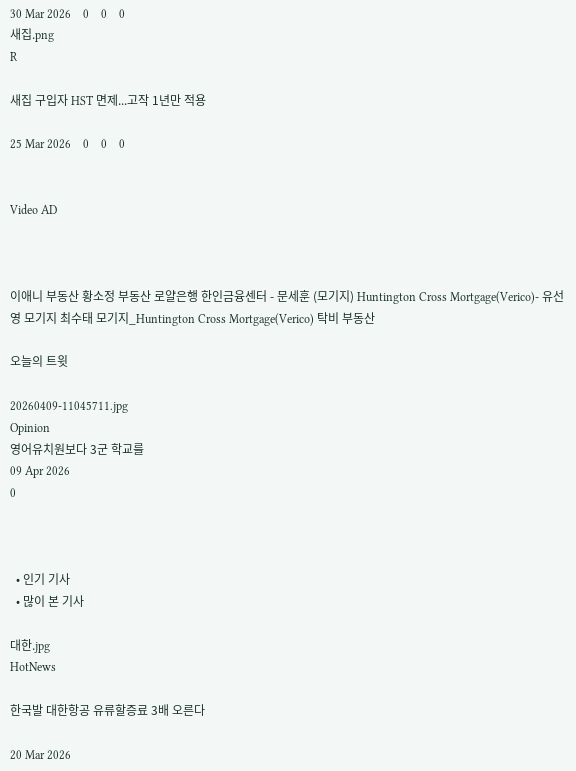30 Mar 2026    0    0    0
새집.png
R

새집 구입자 HST 면제...고작 1년만 적용

25 Mar 2026    0    0    0


Video AD



이애니 부동산 황소정 부동산 로얄은행 한인금융센터 - 문세훈 (모기지) Huntington Cross Mortgage(Verico)- 유선영 모기지 최수태 모기지_Huntington Cross Mortgage(Verico) 탁비 부동산

오늘의 트윗

20260409-11045711.jpg
Opinion
영어유치원보다 3군 학교를
09 Apr 2026
0



  • 인기 기사
  • 많이 본 기사

대한.jpg
HotNews

한국발 대한항공 유류할증료 3배 오른다

20 Mar 2026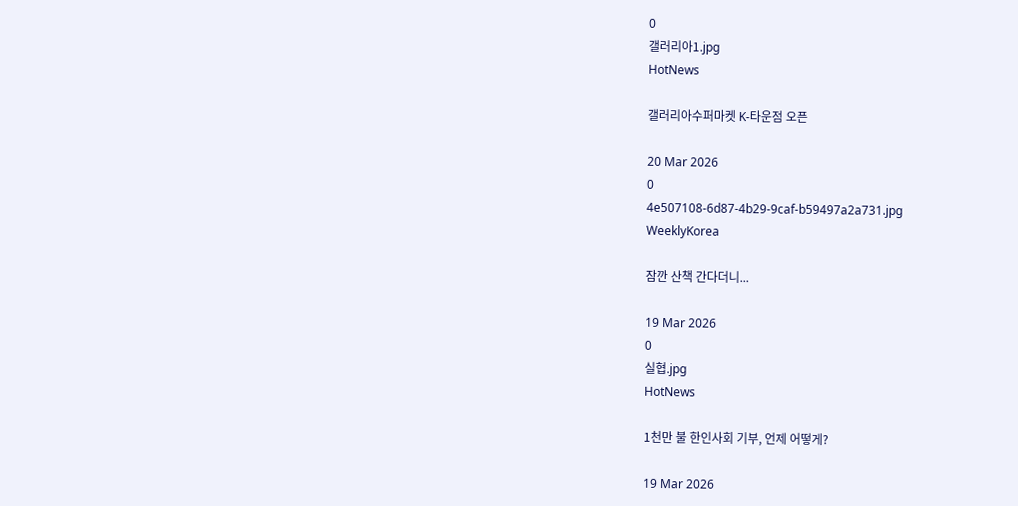0
갤러리아1.jpg
HotNews

갤러리아수퍼마켓 K-타운점 오픈

20 Mar 2026
0
4e507108-6d87-4b29-9caf-b59497a2a731.jpg
WeeklyKorea

잠깐 산책 간다더니...

19 Mar 2026
0
실협.jpg
HotNews

1천만 불 한인사회 기부, 언제 어떻게?

19 Mar 2026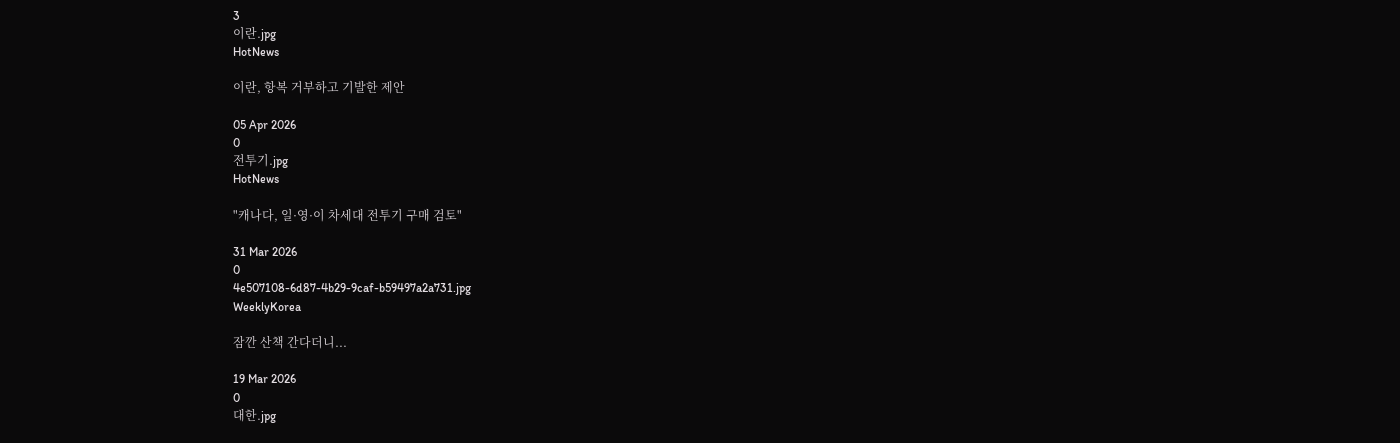3
이란.jpg
HotNews

이란, 항복 거부하고 기발한 제안

05 Apr 2026
0
전투기.jpg
HotNews

"캐나다, 일·영·이 차세대 전투기 구매 검토"

31 Mar 2026
0
4e507108-6d87-4b29-9caf-b59497a2a731.jpg
WeeklyKorea

잠깐 산책 간다더니...

19 Mar 2026
0
대한.jpg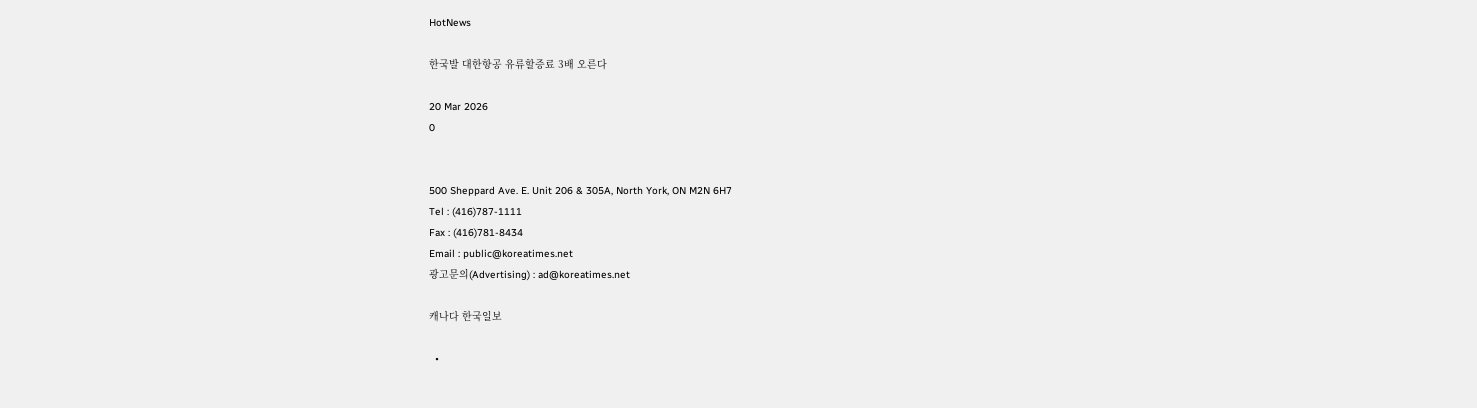HotNews

한국발 대한항공 유류할증료 3배 오른다

20 Mar 2026
0


500 Sheppard Ave. E. Unit 206 & 305A, North York, ON M2N 6H7
Tel : (416)787-1111
Fax : (416)781-8434
Email : public@koreatimes.net
광고문의(Advertising) : ad@koreatimes.net

캐나다 한국일보

  •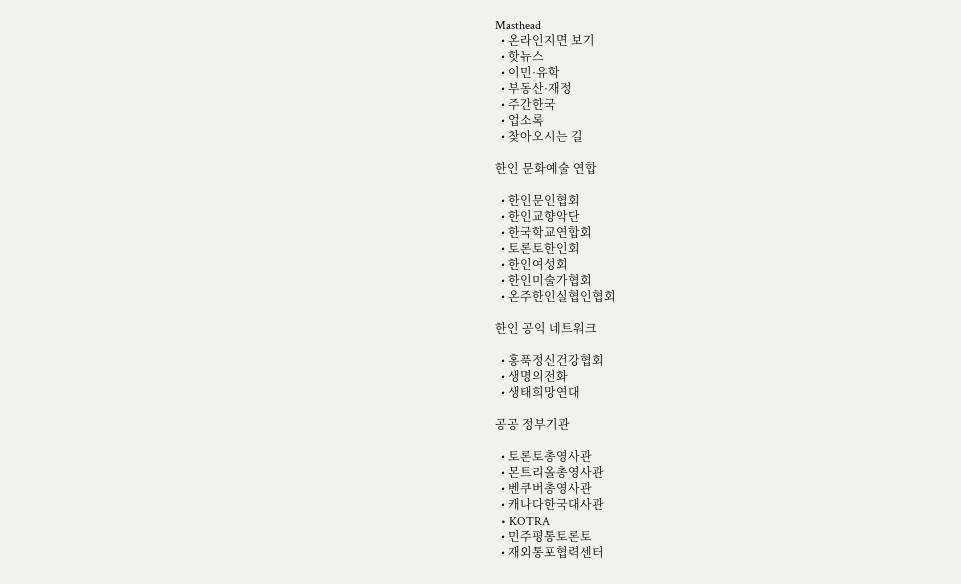Masthead
  • 온라인지면 보기
  • 핫뉴스
  • 이민·유학
  • 부동산·재정
  • 주간한국
  • 업소록
  • 찾아오시는 길

한인 문화예술 연합

  • 한인문인협회
  • 한인교향악단
  • 한국학교연합회
  • 토론토한인회
  • 한인여성회
  • 한인미술가협회
  • 온주한인실협인협회

한인 공익 네트워크

  • 홍푹정신건강협회
  • 생명의전화
  • 생태희망연대

공공 정부기관

  • 토론토총영사관
  • 몬트리올총영사관
  • 벤쿠버총영사관
  • 캐나다한국대사관
  • KOTRA
  • 민주평통토론토
  • 재외통포협력센터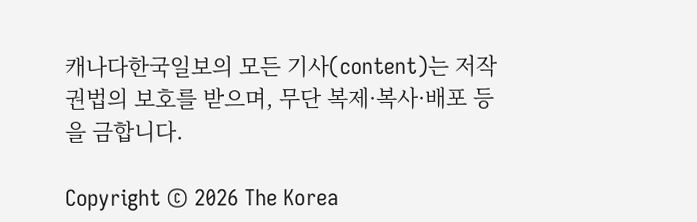캐나다한국일보의 모든 기사(content)는 저작권법의 보호를 받으며, 무단 복제·복사·배포 등을 금합니다.

Copyright © 2026 The Korea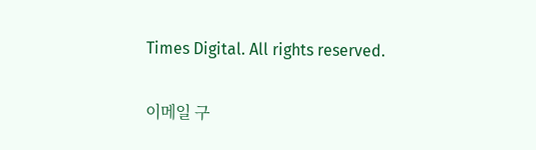Times Digital. All rights reserved.

이메일 구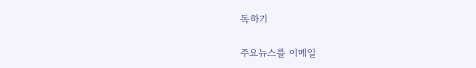독하기

주요뉴스를 이메일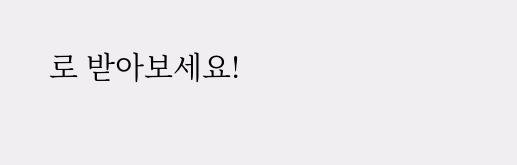로 받아보세요!